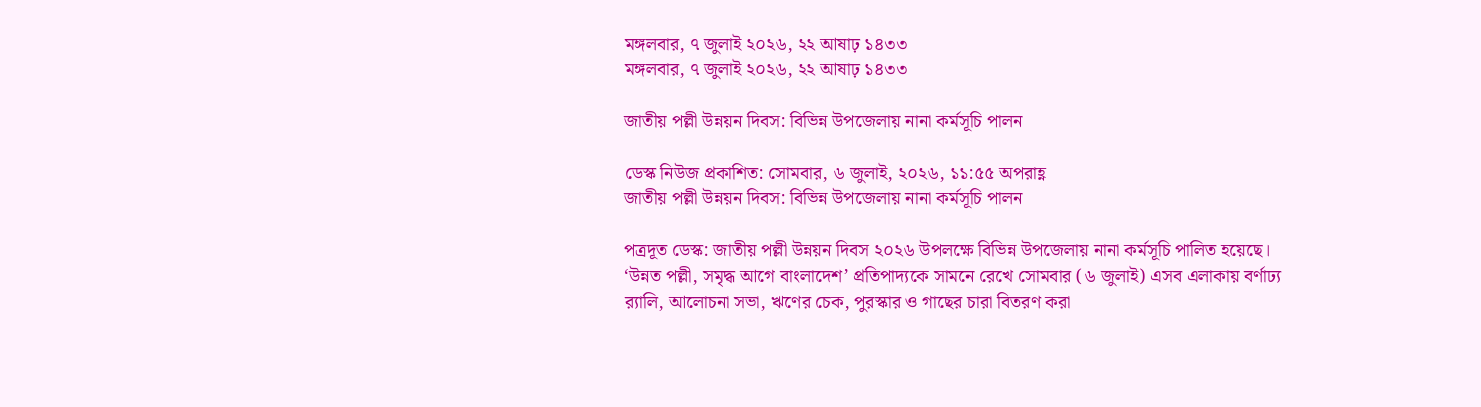মঙ্গলবার, ৭ জুলাই ২০২৬, ২২ আষাঢ় ১৪৩৩
মঙ্গলবার, ৭ জুলাই ২০২৬, ২২ আষাঢ় ১৪৩৩

জাতীয় পল্লী উন্নয়ন দিবস: বিভিন্ন উপজেলায় নানা কর্মসূচি পালন

ডেস্ক নিউজ প্রকাশিত: সোমবার, ৬ জুলাই, ২০২৬, ১১:৫৫ অপরাহ্ণ
জাতীয় পল্লী উন্নয়ন দিবস: বিভিন্ন উপজেলায় নানা কর্মসূচি পালন

পত্রদূত ডেস্ক: জাতীয় পল্লী উন্নয়ন দিবস ২০২৬ উপলক্ষে বিভিন্ন উপজেলায় নানা কর্মসূচি পালিত হয়েছে। ‘উন্নত পল্লী, সমৃদ্ধ আগে বাংলাদেশ’ প্রতিপাদ্যকে সামনে রেখে সোমবার (৬ জুলাই) এসব এলাকায় বর্ণাঢ্য র‌্যালি, আলোচনা সভা, ঋণের চেক, পুরস্কার ও গাছের চারা বিতরণ করা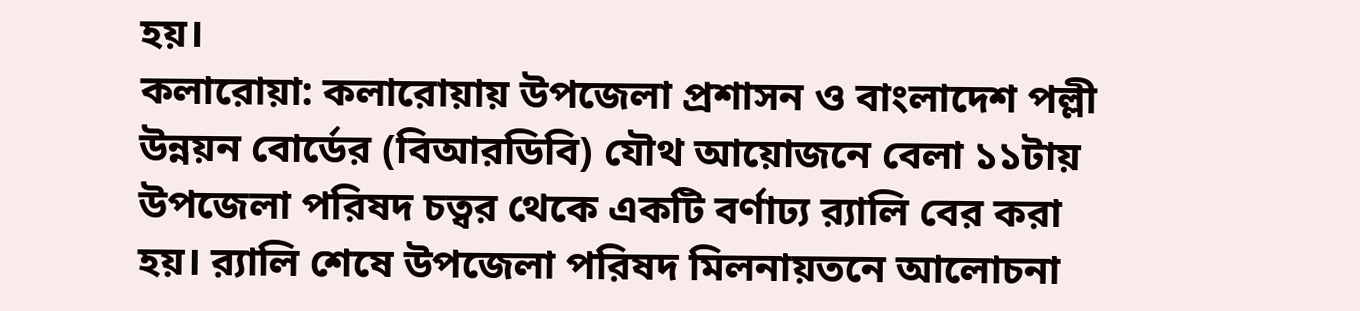হয়।
কলারোয়া: কলারোয়ায় উপজেলা প্রশাসন ও বাংলাদেশ পল্লী উন্নয়ন বোর্ডের (বিআরডিবি) যৌথ আয়োজনে বেলা ১১টায় উপজেলা পরিষদ চত্বর থেকে একটি বর্ণাঢ্য র‌্যালি বের করা হয়। র‌্যালি শেষে উপজেলা পরিষদ মিলনায়তনে আলোচনা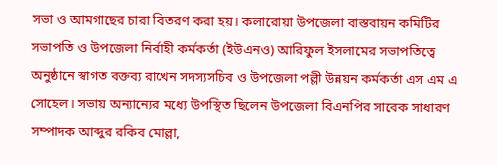সভা ও আমগাছের চারা বিতরণ করা হয়। কলারোয়া উপজেলা বাস্তবায়ন কমিটির সভাপতি ও উপজেলা নির্বাহী কর্মকর্তা (ইউএনও) আরিফুল ইসলামের সভাপতিত্বে অনুষ্ঠানে স্বাগত বক্তব্য রাখেন সদস্যসচিব ও উপজেলা পল্লী উন্নয়ন কর্মকর্তা এস এম এ সোহেল। সভায় অন্যান্যের মধ্যে উপস্থিত ছিলেন উপজেলা বিএনপির সাবেক সাধারণ সম্পাদক আব্দুর রকিব মোল্লা,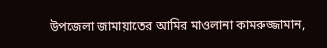উপজেলা জামায়াতের আমির মাওলানা কামরুজ্জামান,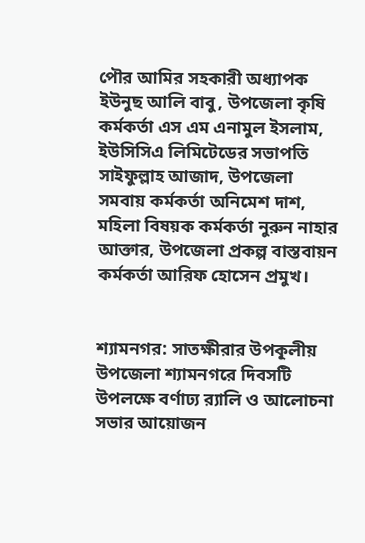পৌর আমির সহকারী অধ্যাপক ইউনুছ আলি বাবু, উপজেলা কৃষি কর্মকর্তা এস এম এনামুল ইসলাম, ইউসিসিএ লিমিটেডের সভাপতি সাইফুল্লাহ আজাদ, উপজেলা সমবায় কর্মকর্তা অনিমেশ দাশ, মহিলা বিষয়ক কর্মকর্তা নুরুন নাহার আক্তার, উপজেলা প্রকল্প বাস্তবায়ন কর্মকর্তা আরিফ হোসেন প্রমুখ।


শ্যামনগর: সাতক্ষীরার উপকূলীয় উপজেলা শ্যামনগরে দিবসটি উপলক্ষে বর্ণাঢ্য র‌্যালি ও আলোচনা সভার আয়োজন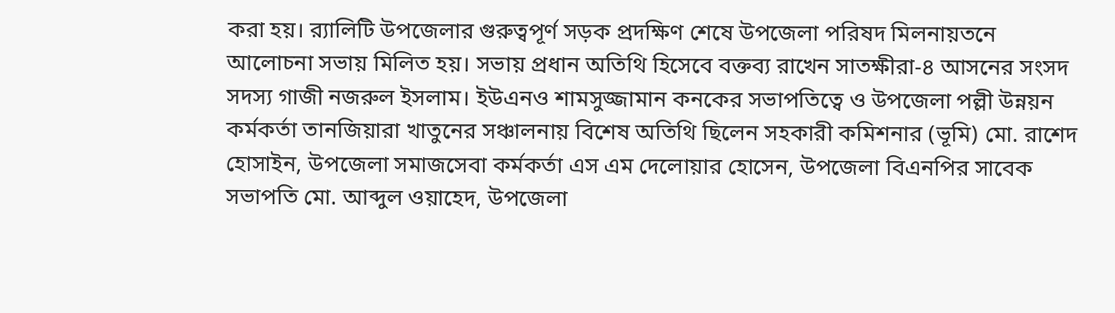করা হয়। র‌্যালিটি উপজেলার গুরুত্বপূর্ণ সড়ক প্রদক্ষিণ শেষে উপজেলা পরিষদ মিলনায়তনে আলোচনা সভায় মিলিত হয়। সভায় প্রধান অতিথি হিসেবে বক্তব্য রাখেন সাতক্ষীরা-৪ আসনের সংসদ সদস্য গাজী নজরুল ইসলাম। ইউএনও শামসুজ্জামান কনকের সভাপতিত্বে ও উপজেলা পল্লী উন্নয়ন কর্মকর্তা তানজিয়ারা খাতুনের সঞ্চালনায় বিশেষ অতিথি ছিলেন সহকারী কমিশনার (ভূমি) মো. রাশেদ হোসাইন, উপজেলা সমাজসেবা কর্মকর্তা এস এম দেলোয়ার হোসেন, উপজেলা বিএনপির সাবেক সভাপতি মো. আব্দুল ওয়াহেদ, উপজেলা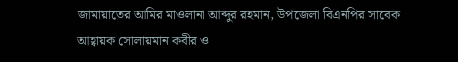জামায়াতের আমির মাওলানা আব্দুর রহমান, উপজেলা বিএনপির সাবেক আহ্বায়ক সোলায়মান কবীর ও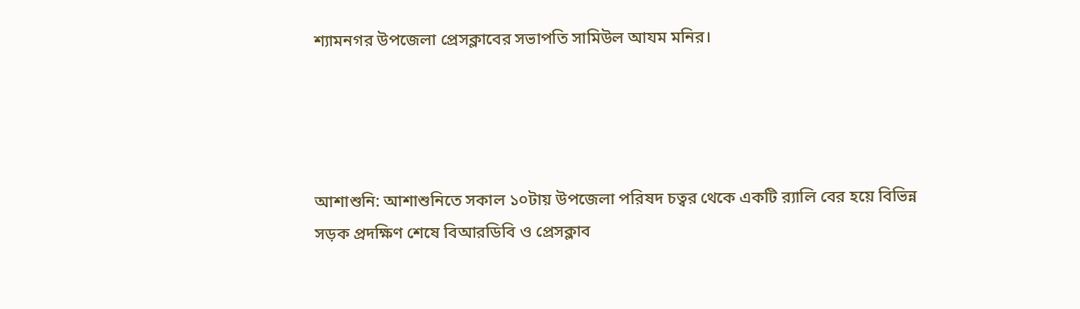শ্যামনগর উপজেলা প্রেসক্লাবের সভাপতি সামিউল আযম মনির।




আশাশুনি: আশাশুনিতে সকাল ১০টায় উপজেলা পরিষদ চত্বর থেকে একটি র‌্যালি বের হয়ে বিভিন্ন সড়ক প্রদক্ষিণ শেষে বিআরডিবি ও প্রেসক্লাব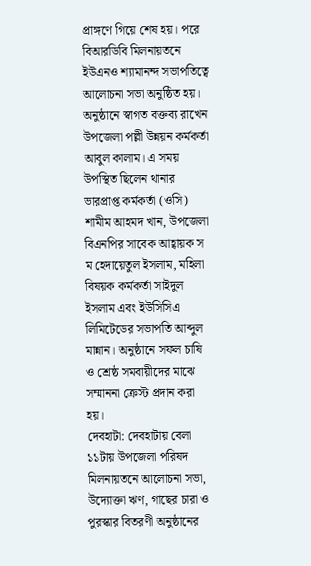প্রাঙ্গণে গিয়ে শেষ হয়। পরে বিআরডিবি মিলনায়তনে ইউএনও শ্যামানন্দ সভাপতিত্বে আলোচনা সভা অনুষ্ঠিত হয়। অনুষ্ঠানে স্বাগত বক্তব্য রাখেন উপজেলা পল্লী উন্নয়ন কর্মকর্তা আবুল কালাম। এ সময় উপস্থিত ছিলেন থানার ভারপ্রাপ্ত কর্মকর্তা (ওসি) শামীম আহমদ খান, উপজেলা বিএনপির সাবেক আহ্বায়ক স ম হেদায়েতুল ইসলাম, মহিলা বিষয়ক কর্মকর্তা সাইদুল ইসলাম এবং ইউসিসিএ লিমিটেডের সভাপতি আব্দুল মান্নান। অনুষ্ঠানে সফল চাষি ও শ্রেষ্ঠ সমবায়ীদের মাঝে সম্মাননা ক্রেস্ট প্রদান করা হয়।
দেবহাটা: দেবহাটায় বেলা ১১টায় উপজেলা পরিষদ মিলনায়তনে আলোচনা সভা, উদ্যোক্তা ঋণ, গাছের চারা ও পুরস্কার বিতরণী অনুষ্ঠানের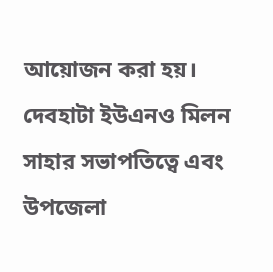আয়োজন করা হয়। দেবহাটা ইউএনও মিলন সাহার সভাপতিত্বে এবং উপজেলা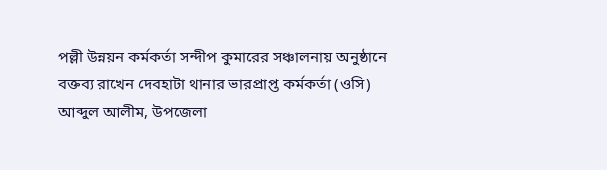পল্লী উন্নয়ন কর্মকর্তা সন্দীপ কুমারের সঞ্চালনায় অনুষ্ঠানে বক্তব্য রাখেন দেবহাটা থানার ভারপ্রাপ্ত কর্মকর্তা (ওসি) আব্দুল আলীম, উপজেলা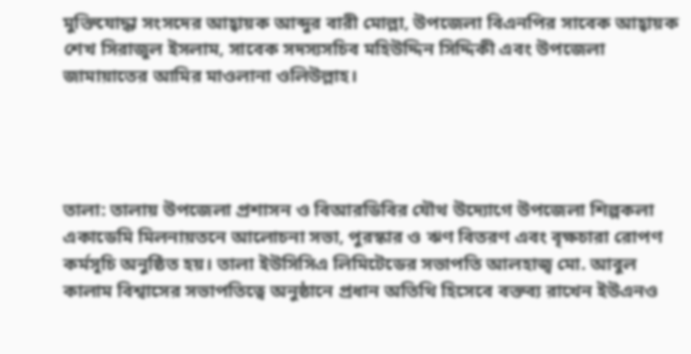মুক্তিযোদ্ধা সংসদের আহ্বায়ক আব্দুর বারী মোল্লা, উপজেলা বিএনপির সাবেক আহ্বায়ক শেখ সিরাজুল ইসলাম, সাবেক সদস্যসচিব মহিউদ্দিন সিদ্দিকী এবং উপজেলা জামায়াতের আমির মাওলানা ওলিউল্লাহ।




তালা: তালায় উপজেলা প্রশাসন ও বিআরডিবির যৌথ উদ্যোগে উপজেলা শিল্পকলা একাডেমি মিলনায়তনে আলোচনা সভা, পুরস্কার ও ঋণ বিতরণ এবং বৃক্ষচারা রোপণ কর্মসূচি অনুষ্ঠিত হয়। তালা ইউসিসিএ লিমিটেডের সভাপতি আলহাজ্ব মো. আবুল কালাম বিশ্বাসের সভাপতিত্বে অনুষ্ঠানে প্রধান অতিথি হিসেবে বক্তব্য রাখেন ইউএনও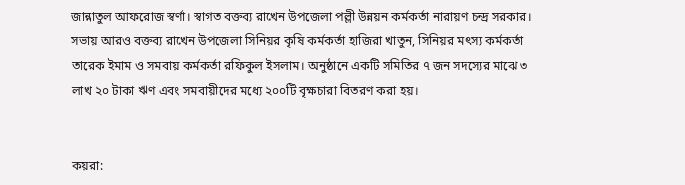জান্নাতুল আফরোজ স্বর্ণা। স্বাগত বক্তব্য রাখেন উপজেলা পল্লী উন্নয়ন কর্মকর্তা নারায়ণ চন্দ্র সরকার। সভায় আরও বক্তব্য রাখেন উপজেলা সিনিয়র কৃষি কর্মকর্তা হাজিরা খাতুন, সিনিয়র মৎস্য কর্মকর্তা তারেক ইমাম ও সমবায় কর্মকর্তা রফিকুল ইসলাম। অনুষ্ঠানে একটি সমিতির ৭ জন সদস্যের মাঝে ৩ লাখ ২০ টাকা ঋণ এবং সমবায়ীদের মধ্যে ২০০টি বৃক্ষচারা বিতরণ করা হয়।


কয়রা: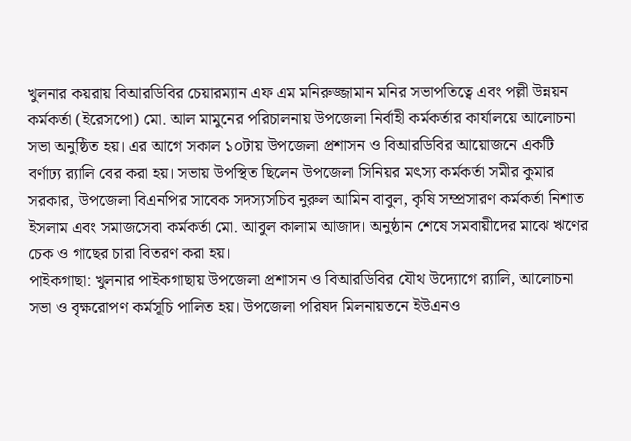খুলনার কয়রায় বিআরডিবির চেয়ারম্যান এফ এম মনিরুজ্জামান মনির সভাপতিত্বে এবং পল্লী উন্নয়ন কর্মকর্তা (ইরেসপো) মো. আল মামুনের পরিচালনায় উপজেলা নির্বাহী কর্মকর্তার কার্যালয়ে আলোচনা সভা অনুষ্ঠিত হয়। এর আগে সকাল ১০টায় উপজেলা প্রশাসন ও বিআরডিবির আয়োজনে একটি বর্ণাঢ্য র‌্যালি বের করা হয়। সভায় উপস্থিত ছিলেন উপজেলা সিনিয়র মৎস্য কর্মকর্তা সমীর কুমার সরকার, উপজেলা বিএনপির সাবেক সদস্যসচিব নুরুল আমিন বাবুল, কৃষি সম্প্রসারণ কর্মকর্তা নিশাত ইসলাম এবং সমাজসেবা কর্মকর্তা মো. আবুল কালাম আজাদ। অনুষ্ঠান শেষে সমবায়ীদের মাঝে ঋণের চেক ও গাছের চারা বিতরণ করা হয়।
পাইকগাছা: খুলনার পাইকগাছায় উপজেলা প্রশাসন ও বিআরডিবির যৌথ উদ্যোগে র‌্যালি, আলোচনা সভা ও বৃক্ষরোপণ কর্মসূচি পালিত হয়। উপজেলা পরিষদ মিলনায়তনে ইউএনও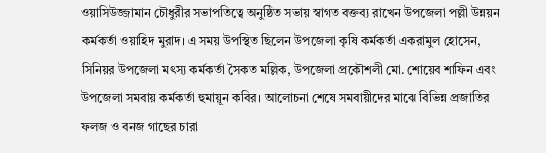ওয়াসিউজ্জামান চৌধুরীর সভাপতিত্বে অনুষ্ঠিত সভায় স্বাগত বক্তব্য রাখেন উপজেলা পল্লী উন্নয়ন কর্মকর্তা ওয়াহিদ মুরাদ। এ সময় উপস্থিত ছিলেন উপজেলা কৃষি কর্মকর্তা একরামুল হোসেন, সিনিয়র উপজেলা মৎস্য কর্মকর্তা সৈকত মল্লিক, উপজেলা প্রকৌশলী মো. শোয়েব শাফিন এবং উপজেলা সমবায় কর্মকর্তা হুমায়ূন কবির। আলোচনা শেষে সমবায়ীদের মাঝে বিভিন্ন প্রজাতির ফলজ ও বনজ গাছের চারা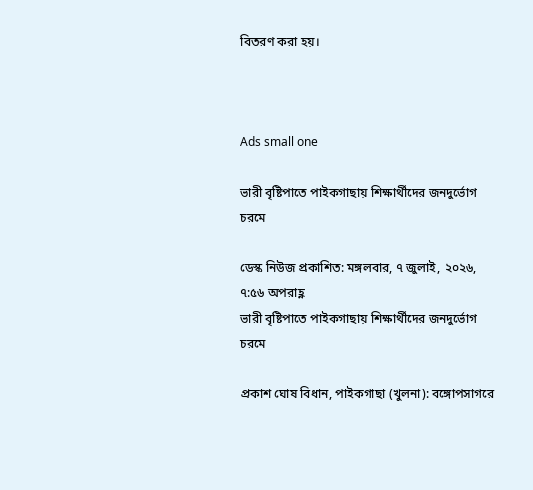বিতরণ করা হয়।



Ads small one

ভারী বৃষ্টিপাতে পাইকগাছায় শিক্ষার্থীদের জনদুর্ভোগ চরমে

ডেস্ক নিউজ প্রকাশিত: মঙ্গলবার, ৭ জুলাই, ২০২৬, ৭:৫৬ অপরাহ্ণ
ভারী বৃষ্টিপাতে পাইকগাছায় শিক্ষার্থীদের জনদুর্ভোগ চরমে

প্রকাশ ঘোষ বিধান, পাইকগাছা (খুলনা): বঙ্গোপসাগরে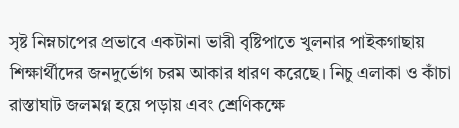সৃষ্ট নিম্নচাপের প্রভাবে একটানা ভারী বৃষ্টিপাতে খুলনার পাইকগাছায় শিক্ষার্থীদের জনদুর্ভোগ চরম আকার ধারণ করেছে। নিচু এলাকা ও কাঁচা রাস্তাঘাট জলমগ্ন হয়ে পড়ায় এবং শ্রেণিকক্ষে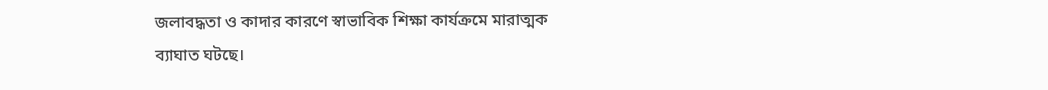জলাবদ্ধতা ও কাদার কারণে স্বাভাবিক শিক্ষা কার্যক্রমে মারাত্মক ব্যাঘাত ঘটছে।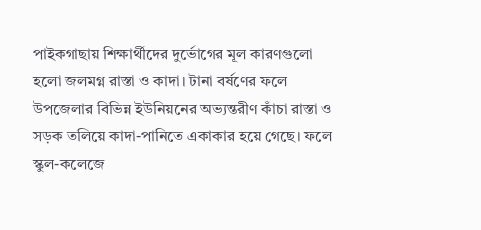পাইকগাছায় শিক্ষার্থীদের দুর্ভোগের মূল কারণগুলো হলো জলমগ্ন রাস্তা ও কাদা। টানা বর্ষণের ফলে উপজেলার বিভিন্ন ইউনিয়নের অভ্যন্তরীণ কাঁচা রাস্তা ও সড়ক তলিয়ে কাদা-পানিতে একাকার হয়ে গেছে। ফলে স্কুল-কলেজে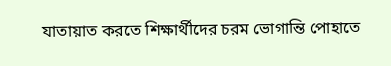যাতায়াত করতে শিক্ষার্থীদের চরম ভোগান্তি পোহাতে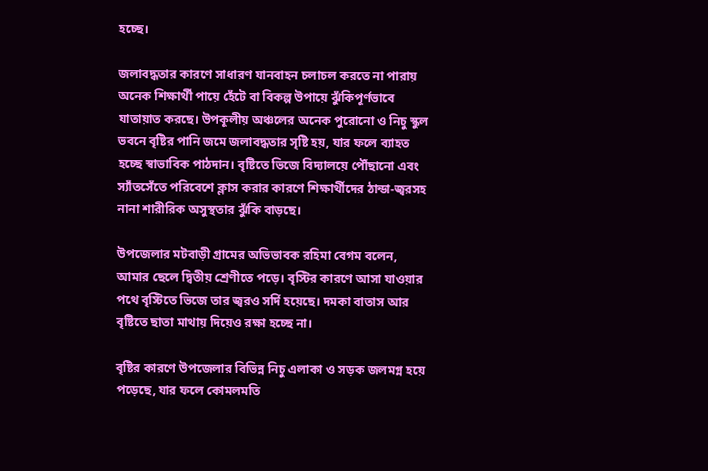হচ্ছে।

জলাবদ্ধতার কারণে সাধারণ যানবাহন চলাচল করতে না পারায় অনেক শিক্ষার্থী পায়ে হেঁটে বা বিকল্প উপায়ে ঝুঁকিপূর্ণভাবে যাতায়াত করছে। উপকূলীয় অঞ্চলের অনেক পুরোনো ও নিচু স্কুল ভবনে বৃষ্টির পানি জমে জলাবদ্ধতার সৃষ্টি হয়, যার ফলে ব্যাহত হচ্ছে স্বাভাবিক পাঠদান। বৃষ্টিতে ভিজে বিদ্যালয়ে পৌঁছানো এবং স্যাঁতসেঁতে পরিবেশে ক্লাস করার কারণে শিক্ষার্থীদের ঠান্ডা-জ্বরসহ নানা শারীরিক অসুস্থতার ঝুঁকি বাড়ছে।

উপজেলার মটবাড়ী গ্রামের অভিভাবক রহিমা বেগম বলেন, আমার ছেলে দ্বিতীয় শ্রেণীতে পড়ে। বৃস্টির কারণে আসা যাওয়ার পথে বৃস্টিতে ভিজে তার জ্বরও সর্দি হয়েছে। দমকা বাতাস আর বৃষ্টিতে ছাতা মাথায় দিয়েও রক্ষা হচ্ছে না।

বৃষ্টির কারণে উপজেলার বিভিন্ন নিচু এলাকা ও সড়ক জলমগ্ন হয়ে পড়েছে, যার ফলে কোমলমতি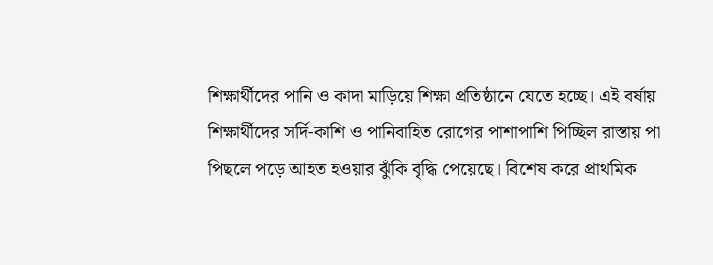শিক্ষার্থীদের পানি ও কাদা মাড়িয়ে শিক্ষা প্রতিষ্ঠানে যেতে হচ্ছে। এই বর্ষায় শিক্ষার্থীদের সর্দি-কাশি ও পানিবাহিত রোগের পাশাপাশি পিচ্ছিল রাস্তায় পা পিছলে পড়ে আহত হওয়ার ঝুঁকি বৃদ্ধি পেয়েছে। বিশেষ করে প্রাথমিক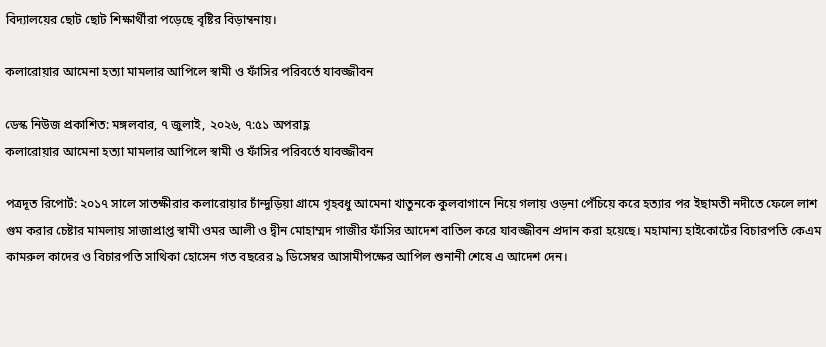বিদ্যালয়ের ছোট ছোট শিক্ষার্থীরা পড়েছে বৃষ্টির বিড়াম্বনায়।

কলারোয়ার আমেনা হত্যা মামলার আপিলে স্বামী ও ফাঁসির পরিবর্তে যাবজ্জীবন

ডেস্ক নিউজ প্রকাশিত: মঙ্গলবার, ৭ জুলাই, ২০২৬, ৭:৫১ অপরাহ্ণ
কলারোয়ার আমেনা হত্যা মামলার আপিলে স্বামী ও ফাঁসির পরিবর্তে যাবজ্জীবন

পত্রদূত রিপোর্ট: ২০১৭ সালে সাতক্ষীরার কলারোয়ার চাঁন্দুড়িয়া গ্রামে গৃহবধু আমেনা খাতুনকে কুলবাগানে নিয়ে গলায় ওড়না পেঁচিয়ে করে হত্যার পর ইছামতী নদীতে ফেলে লাশ গুম করার চেষ্টার মামলায় সাজাপ্রাপ্ত স্বামী ওমর আলী ও দ্বীন মোহাম্মদ গাজীর ফাঁসির আদেশ বাতিল করে যাবজ্জীবন প্রদান করা হয়েছে। মহামান্য হাইকোর্টের বিচারপতি কেএম কামরুল কাদের ও বিচারপতি সাথিকা হোসেন গত বছরের ৯ ডিসেম্বর আসামীপক্ষের আপিল শুনানী শেষে এ আদেশ দেন।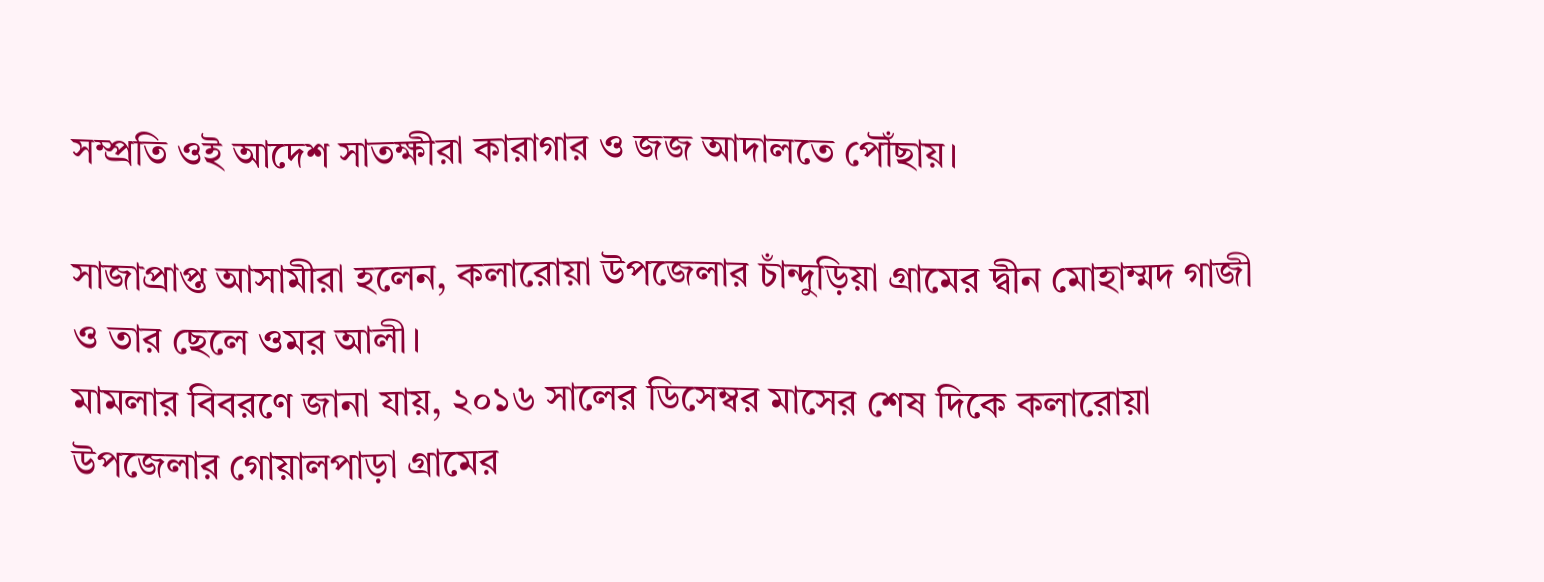সম্প্রতি ওই আদেশ সাতক্ষীরা কারাগার ও জজ আদালতে পৌঁছায়।

সাজাপ্রাপ্ত আসামীরা হলেন, কলারোয়া উপজেলার চাঁন্দুড়িয়া গ্রামের দ্বীন মোহাম্মদ গাজী ও তার ছেলে ওমর আলী।
মামলার বিবরণে জানা যায়, ২০১৬ সালের ডিসেম্বর মাসের শেষ দিকে কলারোয়া উপজেলার গোয়ালপাড়া গ্রামের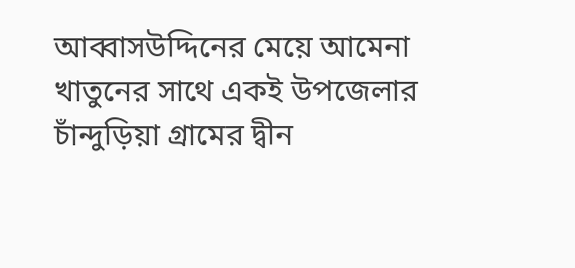আব্বাসউদ্দিনের মেয়ে আমেনা খাতুনের সাথে একই উপজেলার চাঁন্দুড়িয়া গ্রামের দ্বীন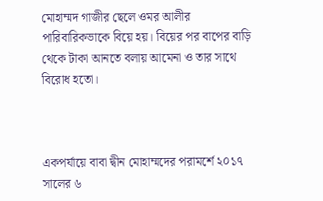মোহাম্মদ গাজীর ছেলে ওমর আলীর পারিবারিকভাকে বিয়ে হয়। বিয়ের পর বাপের বাড়ি থেকে টাকা আনতে বলায় আমেনা ও তার সাথে বিরোধ হতো।



একপর্যায়ে বাবা দ্বীন মোহাম্মদের পরামর্শে ২০১৭ সালের ৬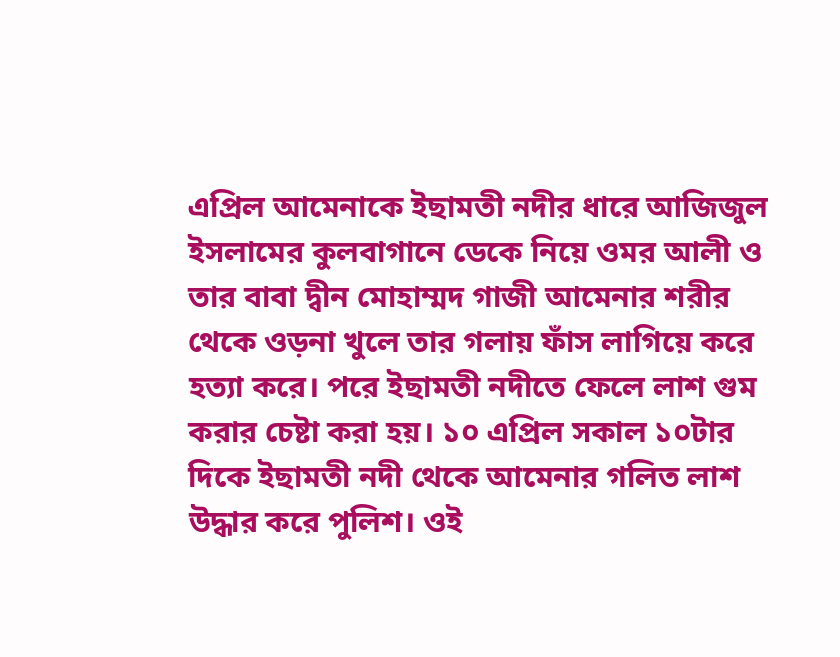এপ্রিল আমেনাকে ইছামতী নদীর ধারে আজিজুল ইসলামের কুলবাগানে ডেকে নিয়ে ওমর আলী ও তার বাবা দ্বীন মোহাম্মদ গাজী আমেনার শরীর থেকে ওড়না খুলে তার গলায় ফাঁস লাগিয়ে করে হত্যা করে। পরে ইছামতী নদীতে ফেলে লাশ গুম করার চেষ্টা করা হয়। ১০ এপ্রিল সকাল ১০টার দিকে ইছামতী নদী থেকে আমেনার গলিত লাশ উদ্ধার করে পুলিশ। ওই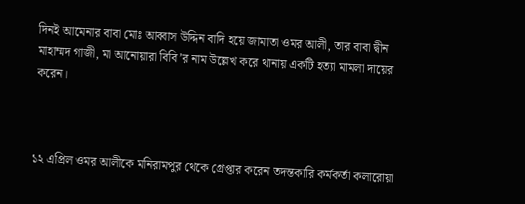দিনই আমেনার বাবা মোঃ আব্বাস উদ্দিন বাদি হয়ে জামাতা ওমর আলী, তার বাবা দ্বীন মাহাম্মদ গাজী, মা আনোয়ারা বিবি’র নাম উল্লেখ করে থানায় একটি হত্যা মামলা দায়ের করেন।



১২ এপ্রিল ওমর আলীকে মনিরামপুর থেকে গ্রেপ্তার করেন তদন্তকারি কর্মকর্তা কলারোয়া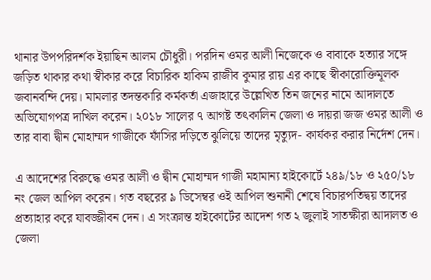থানার উপপরিদর্শক ইয়াছিন আলম চৌধুরী। পরদিন ওমর আলী নিজেকে ও বাবাকে হত্যার সঙ্গে জড়িত থাকার কথা স্বীকার করে বিচারিক হাকিম রাজীব কুমার রায় এর কাছে স্বীকারোক্তিমূলক জবানবন্দি দেয়। মামলার তদন্তকারি কর্মকর্তা এজাহারে উল্লেখিত তিন জনের নামে আদালতে অভিযোগপত্র দাখিল করেন। ২০১৮ সালের ৭ আগষ্ট তৎকালিন জেলা ও দায়রা জজ ওমর আলী ও তার বাবা দ্বীন মোহাম্মদ গাজীকে ফাঁসির দড়িতে ঝুলিয়ে তাদের মৃত্যুদ- কার্যকর করার নির্দেশ দেন।

এ আদেশের বিরুদ্ধে ওমর আলী ও দ্বীন মোহাম্মদ গাজী মহামান্য হাইকোর্টে ২৪৯/১৮ ও ২৫০/১৮ নং জেল আপিল করেন। গত বছরের ৯ ডিসেম্বর ওই আপিল শুনানী শেষে বিচারপতিদ্বয় তাদের প্রত্যাহার করে যাবজ্জীবন দেন। এ সংক্রান্ত হাইকোর্টের আদেশ গত ২ জুলাই সাতক্ষীরা আদালত ও জেলা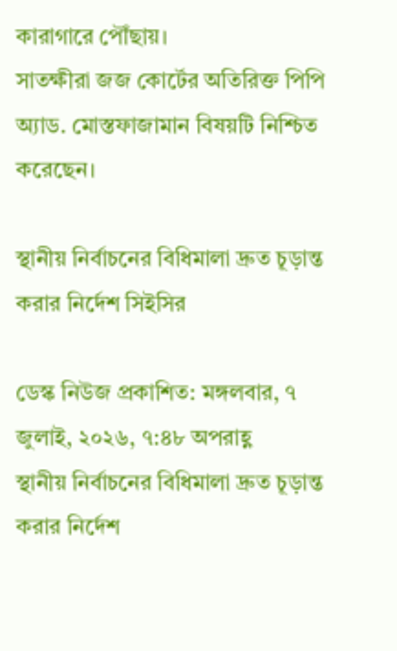কারাগারে পৌঁছায়।
সাতক্ষীরা জজ কোর্টের অতিরিক্ত পিপি অ্যাড. মোস্তফাজামান বিষয়টি নিশ্চিত করেছেন।

স্থানীয় নির্বাচনের বিধিমালা দ্রুত চূড়ান্ত করার নির্দেশ সিইসির

ডেস্ক নিউজ প্রকাশিত: মঙ্গলবার, ৭ জুলাই, ২০২৬, ৭:৪৮ অপরাহ্ণ
স্থানীয় নির্বাচনের বিধিমালা দ্রুত চূড়ান্ত করার নির্দেশ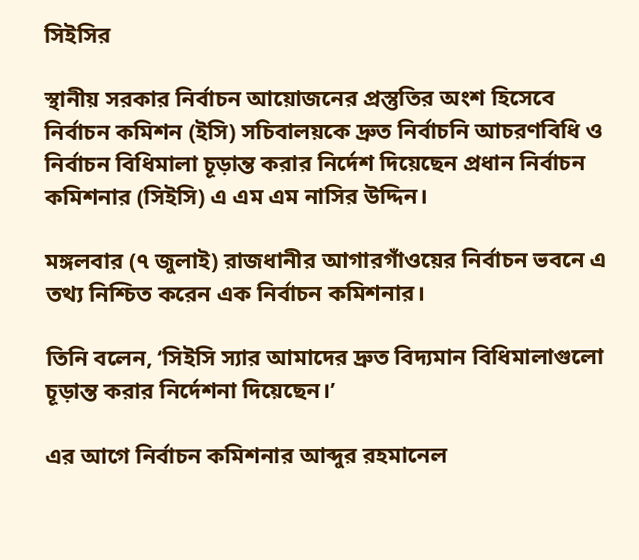সিইসির

স্থানীয় সরকার নির্বাচন আয়োজনের প্রস্তুতির অংশ হিসেবে নির্বাচন কমিশন (ইসি) সচিবালয়কে দ্রুত নির্বাচনি আচরণবিধি ও নির্বাচন বিধিমালা চূড়ান্ত করার নির্দেশ দিয়েছেন প্রধান নির্বাচন কমিশনার (সিইসি) এ এম এম নাসির উদ্দিন।

মঙ্গলবার (৭ জুলাই) রাজধানীর আগারগাঁওয়ের নির্বাচন ভবনে এ তথ্য নিশ্চিত করেন এক নির্বাচন কমিশনার।

তিনি বলেন, ‘সিইসি স্যার আমাদের দ্রুত বিদ্যমান বিধিমালাগুলো চূড়ান্ত করার নির্দেশনা দিয়েছেন।’

এর আগে নির্বাচন কমিশনার আব্দুর রহমানেল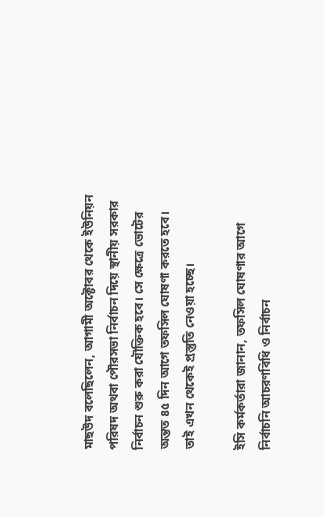মাছউদ বলেছিলেন, আগামী অক্টোবর থেকে ইউনিয়ন পরিষদ অথবা পৌরসভা নির্বাচন দিয়ে স্থানীয় সরকার নির্বাচন শুরু করা যৌক্তিক হবে। সে ক্ষেত্রে ভোটের অন্তত ৪৫ দিন আগে তফসিল ঘোষণা করতে হবে। তাই এখন থেকেই প্রস্তুতি নেওয়া হচ্ছে।

ইসি কর্মকর্তারা জানান, তফসিল ঘোষণার আগে নির্বাচনি আচরণবিধি ও নির্বাচন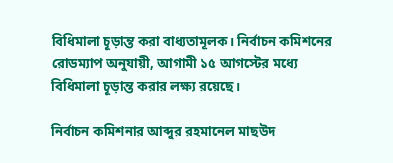বিধিমালা চূড়ান্ত করা বাধ্যতামূলক। নির্বাচন কমিশনের রোডম্যাপ অনুযায়ী, আগামী ১৫ আগস্টের মধ্যে বিধিমালা চূড়ান্ত করার লক্ষ্য রয়েছে।

নির্বাচন কমিশনার আব্দুর রহমানেল মাছউদ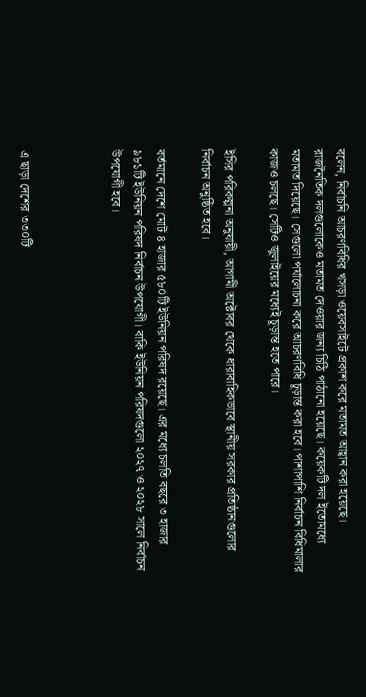বলেন, নির্বাচনি আচরণবিধির খসড়া ওয়েবসাইটে প্রকাশ করে মতামত আহ্বান করা হয়েছে। রাজনৈতিক দলগুলোকেও মতামত দেওয়ার জন্য চিঠি পাঠানো হয়েছে। কয়েকটি দল ইতোমধ্যে মতামত দিয়েছে। সেগুলো পর্যালোচনা করে আচরণবিধি চূড়ান্ত করা হবে। পাশাপাশি নির্বাচন বিধিমালার কাজও চলছে। সেটিও জুলাইয়ের মধ্যেই চূড়ান্ত হতে পারে।

ইসির পরিকল্পনা অনুযায়ী, আগামী অক্টোবর থেকে ধারাবাহিকভাবে স্থানীয় সরকার প্রতিষ্ঠানগুলোর নির্বাচন অনুষ্ঠিত হবে।

বর্তমানে দেশে মোট ৪ হাজার ৫৮০টি ইউনিয়ন পরিষদ রয়েছে। এর মধ্যে চলতি বছরে ৩ হাজার ৯৮১টি ইউনিয়ন পরিষদ নির্বাচন উপযোগী। বাকি ইউনিয়ন পরিষদগুলো ২০২৭ ও ২০২৮ সালে নির্বাচন উপযোগী হবে।



এ ছাড়া দেশের ৩৩০টি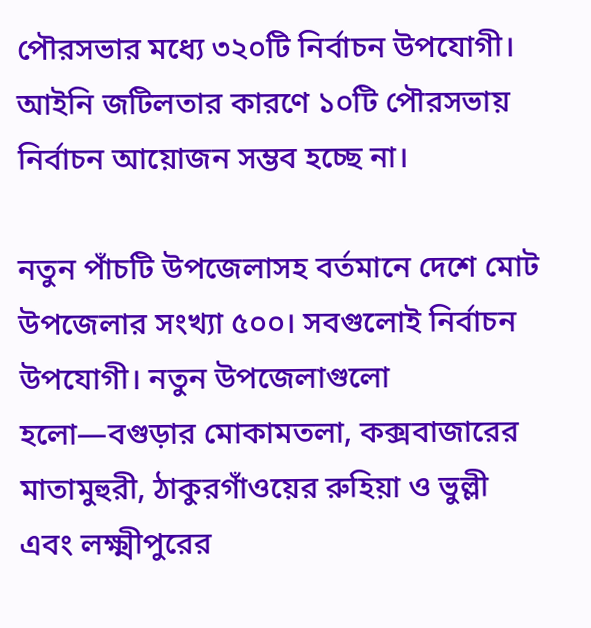পৌরসভার মধ্যে ৩২০টি নির্বাচন উপযোগী। আইনি জটিলতার কারণে ১০টি পৌরসভায় নির্বাচন আয়োজন সম্ভব হচ্ছে না।

নতুন পাঁচটি উপজেলাসহ বর্তমানে দেশে মোট উপজেলার সংখ্যা ৫০০। সবগুলোই নির্বাচন উপযোগী। নতুন উপজেলাগুলো হলো—বগুড়ার মোকামতলা, কক্সবাজারের মাতামুহুরী, ঠাকুরগাঁওয়ের রুহিয়া ও ভুল্লী এবং লক্ষ্মীপুরের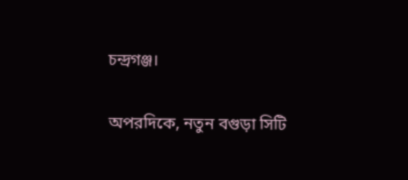চন্দ্রগঞ্জ।

অপরদিকে, নতুন বগুড়া সিটি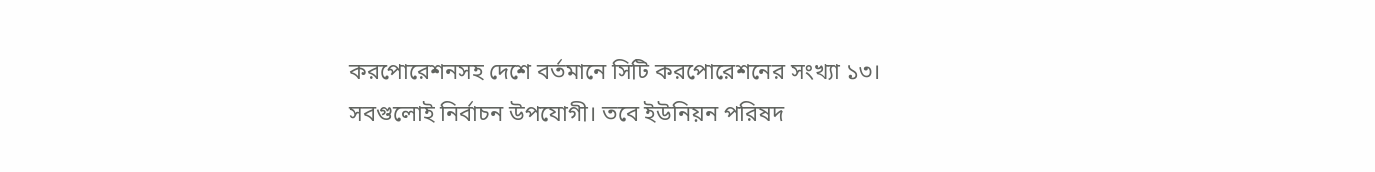করপোরেশনসহ দেশে বর্তমানে সিটি করপোরেশনের সংখ্যা ১৩। সবগুলোই নির্বাচন উপযোগী। তবে ইউনিয়ন পরিষদ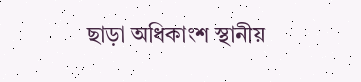ছাড়া অধিকাংশ স্থানীয়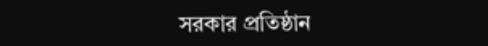সরকার প্রতিষ্ঠান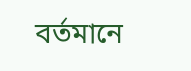বর্তমানে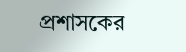প্রশাসকের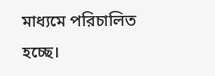মাধ্যমে পরিচালিত হচ্ছে।